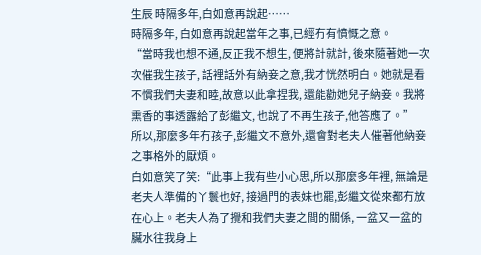生辰 時隔多年,白如意再說起……
時隔多年, 白如意再說起當年之事,已經冇有憤慨之意。
“當時我也想不通,反正我不想生, 便將計就計, 後來隨著她一次次催我生孩子, 話裡話外有納妾之意,我才恍然明白。她就是看不慣我們夫妻和睦,故意以此拿捏我, 還能勸她兒子納妾。我將熏香的事透露給了彭繼文, 也說了不再生孩子,他答應了。”
所以,那麼多年冇孩子,彭繼文不意外,還會對老夫人催著他納妾之事格外的厭煩。
白如意笑了笑:“此事上我有些小心思,所以那麼多年裡, 無論是老夫人準備的丫鬟也好, 接過門的表妹也罷,彭繼文從來都冇放在心上。老夫人為了攪和我們夫妻之間的關係, 一盆又一盆的臟水往我身上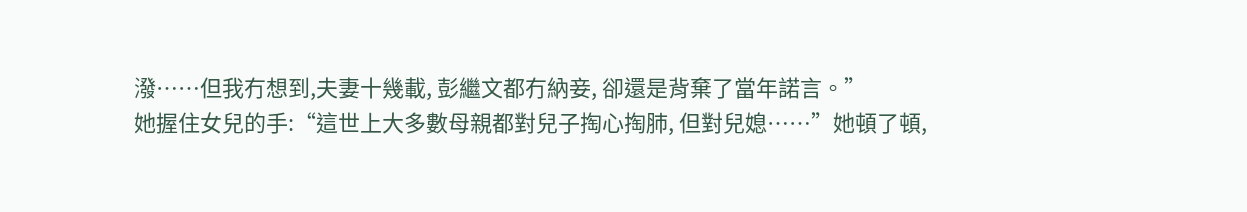潑……但我冇想到,夫妻十幾載, 彭繼文都冇納妾, 卻還是背棄了當年諾言。”
她握住女兒的手:“這世上大多數母親都對兒子掏心掏肺, 但對兒媳……”她頓了頓,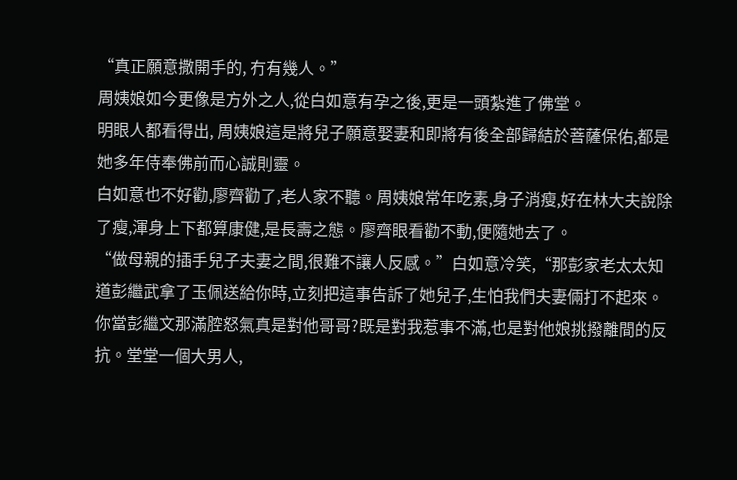“真正願意撒開手的, 冇有幾人。”
周姨娘如今更像是方外之人,從白如意有孕之後,更是一頭紮進了佛堂。
明眼人都看得出, 周姨娘這是將兒子願意娶妻和即將有後全部歸結於菩薩保佑,都是她多年侍奉佛前而心誠則靈。
白如意也不好勸,廖齊勸了,老人家不聽。周姨娘常年吃素,身子消瘦,好在林大夫說除了瘦,渾身上下都算康健,是長壽之態。廖齊眼看勸不動,便隨她去了。
“做母親的插手兒子夫妻之間,很難不讓人反感。”白如意冷笑,“那彭家老太太知道彭繼武拿了玉佩送給你時,立刻把這事告訴了她兒子,生怕我們夫妻倆打不起來。你當彭繼文那滿腔怒氣真是對他哥哥?既是對我惹事不滿,也是對他娘挑撥離間的反抗。堂堂一個大男人,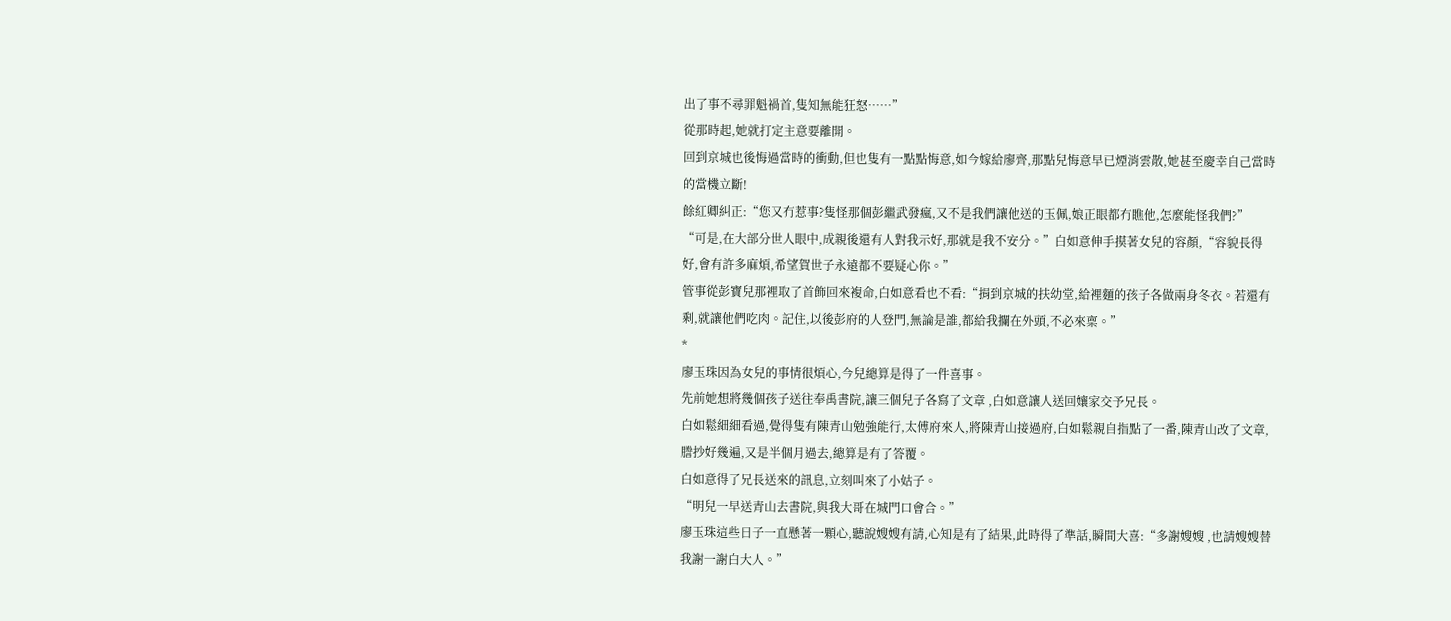出了事不尋罪魁禍首,隻知無能狂怒……”
從那時起,她就打定主意要離開。
回到京城也後悔過當時的衝動,但也隻有一點點悔意,如今嫁給廖齊,那點兒悔意早已煙消雲散,她甚至慶幸自己當時的當機立斷!
餘紅卿糾正:“您又冇惹事?隻怪那個彭繼武發瘋,又不是我們讓他送的玉佩,娘正眼都冇瞧他,怎麼能怪我們?”
“可是,在大部分世人眼中,成親後還有人對我示好,那就是我不安分。”白如意伸手摸著女兒的容顏,“容貌長得好,會有許多麻煩,希望賀世子永遠都不要疑心你。”
管事從彭寶兒那裡取了首飾回來複命,白如意看也不看:“捐到京城的扶幼堂,給裡麵的孩子各做兩身冬衣。若還有剩,就讓他們吃肉。記住,以後彭府的人登門,無論是誰,都給我攔在外頭,不必來稟。”
*
廖玉珠因為女兒的事情很煩心,今兒總算是得了一件喜事。
先前她想將幾個孩子送往奉禹書院,讓三個兒子各寫了文章 ,白如意讓人送回孃家交予兄長。
白如鬆細細看過,覺得隻有陳青山勉強能行,太傅府來人,將陳青山接過府,白如鬆親自指點了一番,陳青山改了文章,謄抄好幾遍,又是半個月過去,總算是有了答覆。
白如意得了兄長送來的訊息,立刻叫來了小姑子。
“明兒一早送青山去書院,與我大哥在城門口會合。”
廖玉珠這些日子一直懸著一顆心,聽說嫂嫂有請,心知是有了結果,此時得了準話,瞬間大喜:“多謝嫂嫂 ,也請嫂嫂替我謝一謝白大人。”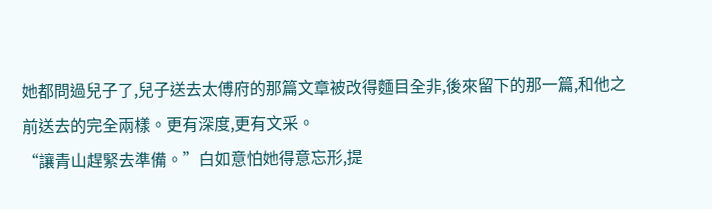她都問過兒子了,兒子送去太傅府的那篇文章被改得麵目全非,後來留下的那一篇,和他之前送去的完全兩樣。更有深度,更有文采。
“讓青山趕緊去準備。”白如意怕她得意忘形,提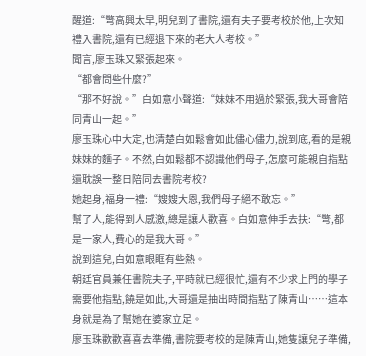醒道:“彆高興太早,明兒到了書院,還有夫子要考校於他,上次知禮入書院,還有已經退下來的老大人考校。”
聞言,廖玉珠又緊張起來。
“都會問些什麼?”
“那不好說。”白如意小聲道:“妹妹不用過於緊張,我大哥會陪同青山一起。”
廖玉珠心中大定,也清楚白如鬆會如此儘心儘力,說到底,看的是親妹妹的麵子。不然,白如鬆都不認識他們母子,怎麼可能親自指點還耽誤一整日陪同去書院考校?
她起身,福身一禮:“嫂嫂大恩,我們母子絕不敢忘。”
幫了人,能得到人感激,總是讓人歡喜。白如意伸手去扶:“彆,都是一家人,費心的是我大哥。”
說到這兒,白如意眼眶有些熱。
朝廷官員兼任書院夫子,平時就已經很忙,還有不少求上門的學子需要他指點,饒是如此,大哥還是抽出時間指點了陳青山……這本身就是為了幫她在婆家立足。
廖玉珠歡歡喜喜去準備,書院要考校的是陳青山,她隻讓兒子準備,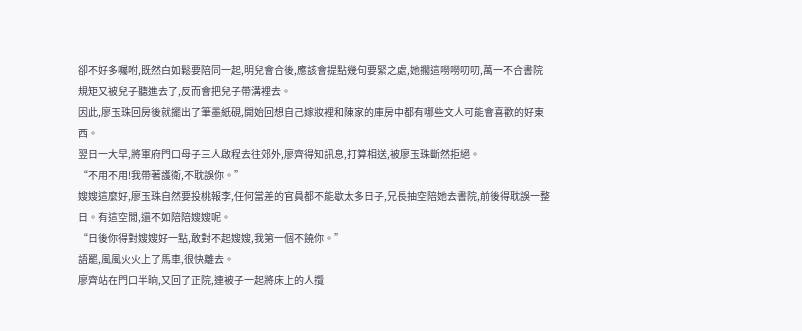卻不好多囑咐,既然白如鬆要陪同一起,明兒會合後,應該會提點幾句要緊之處,她擱這嘮嘮叨叨,萬一不合書院規矩又被兒子聽進去了,反而會把兒子帶溝裡去。
因此,廖玉珠回房後就擺出了筆墨紙硯,開始回想自己嫁妝裡和陳家的庫房中都有哪些文人可能會喜歡的好東西。
翌日一大早,將軍府門口母子三人啟程去往郊外,廖齊得知訊息,打算相送,被廖玉珠斷然拒絕。
“不用不用!我帶著護衛,不耽誤你。”
嫂嫂這麼好,廖玉珠自然要投桃報李,任何當差的官員都不能歇太多日子,兄長抽空陪她去書院,前後得耽誤一整日。有這空閒,還不如陪陪嫂嫂呢。
“日後你得對嫂嫂好一點,敢對不起嫂嫂,我第一個不饒你。”
語罷,風風火火上了馬車,很快離去。
廖齊站在門口半晌,又回了正院,連被子一起將床上的人攬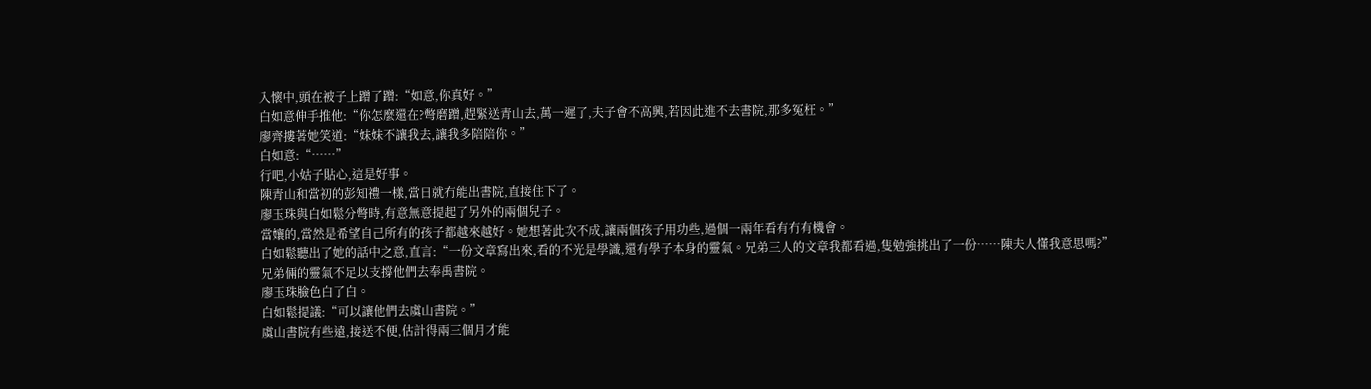入懷中,頭在被子上蹭了蹭:“如意,你真好。”
白如意伸手推他:“你怎麼還在?彆磨蹭,趕緊送青山去,萬一遲了,夫子會不高興,若因此進不去書院,那多冤枉。”
廖齊摟著她笑道:“妹妹不讓我去,讓我多陪陪你。”
白如意:“……”
行吧,小姑子貼心,這是好事。
陳青山和當初的彭知禮一樣,當日就冇能出書院,直接住下了。
廖玉珠與白如鬆分彆時,有意無意提起了另外的兩個兒子。
當孃的,當然是希望自己所有的孩子都越來越好。她想著此次不成,讓兩個孩子用功些,過個一兩年看有冇有機會。
白如鬆聽出了她的話中之意,直言:“一份文章寫出來,看的不光是學識,還有學子本身的靈氣。兄弟三人的文章我都看過,隻勉強挑出了一份……陳夫人懂我意思嗎?”
兄弟倆的靈氣不足以支撐他們去奉禹書院。
廖玉珠臉色白了白。
白如鬆提議:“可以讓他們去虞山書院。”
虞山書院有些遠,接送不便,估計得兩三個月才能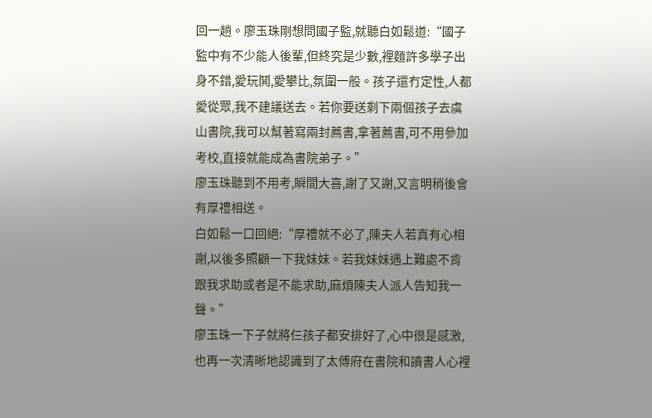回一趟。廖玉珠剛想問國子監,就聽白如鬆道:“國子監中有不少能人後輩,但終究是少數,裡麵許多學子出身不錯,愛玩鬨,愛攀比,氛圍一般。孩子還冇定性,人都愛從眾,我不建議送去。若你要送剩下兩個孩子去虞山書院,我可以幫著寫兩封薦書,拿著薦書,可不用參加考校,直接就能成為書院弟子。”
廖玉珠聽到不用考,瞬間大喜,謝了又謝,又言明稍後會有厚禮相送。
白如鬆一口回絕:“厚禮就不必了,陳夫人若真有心相謝,以後多照顧一下我妹妹。若我妹妹遇上難處不肯跟我求助或者是不能求助,麻煩陳夫人派人告知我一聲。”
廖玉珠一下子就將仨孩子都安排好了,心中很是感激,也再一次清晰地認識到了太傅府在書院和讀書人心裡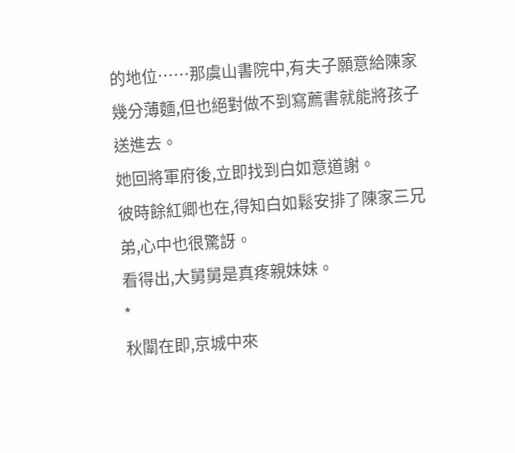的地位……那虞山書院中,有夫子願意給陳家幾分薄麵,但也絕對做不到寫薦書就能將孩子送進去。
她回將軍府後,立即找到白如意道謝。
彼時餘紅卿也在,得知白如鬆安排了陳家三兄弟,心中也很驚訝。
看得出,大舅舅是真疼親妹妹。
*
秋闈在即,京城中來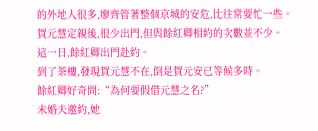的外地人很多,廖齊管著整個京城的安危,比往常要忙一些。
賀元慧定親後,很少出門,但與餘紅卿相約的次數並不少。
這一日,餘紅卿出門赴約。
到了茶樓,發現賀元慧不在,倒是賀元安已等候多時。
餘紅卿好奇問:“為何要假借元慧之名?”
未婚夫邀約,她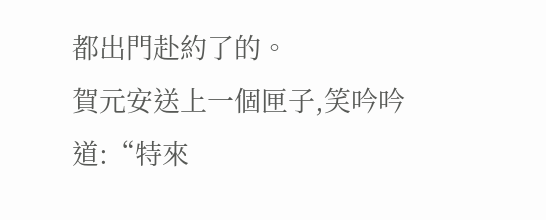都出門赴約了的。
賀元安送上一個匣子,笑吟吟道:“特來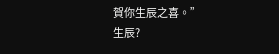賀你生辰之喜。”
生辰?